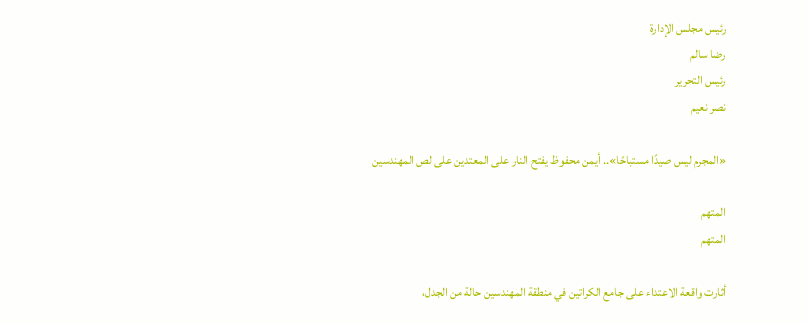رئيس مجلس الإدارة
رضا سالم
رئيس التحرير
نصر نعيم

«المجرم ليس صيدًا مستباحًا».. أيمن محفوظ يفتح النار على المعتدين على لص المهندسين

المتهم
المتهم

أثارت واقعة الاعتداء على جامع الكراتين في منطقة المهندسين حالة من الجدل،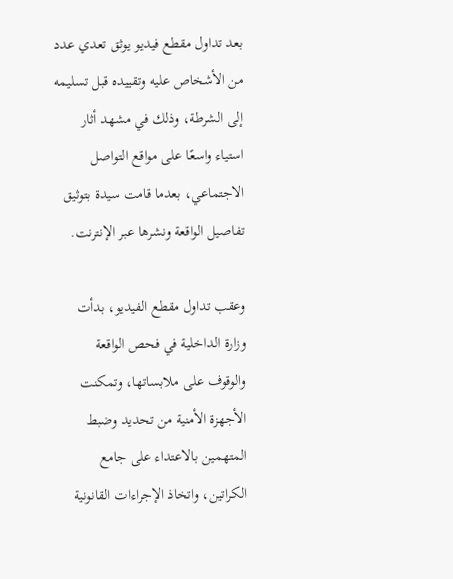بعد تداول مقطع فيديو يوثق تعدي عدد من الأشخاص عليه وتقييده قبل تسليمه إلى الشرطة، وذلك في مشهد أثار استياء واسعًا على مواقع التواصل الاجتماعي، بعدما قامت سيدة بتوثيق تفاصيل الواقعة ونشرها عبر الإنترنت.

وعقب تداول مقطع الفيديو، بدأت وزارة الداخلية في فحص الواقعة والوقوف على ملابساتها، وتمكنت الأجهزة الأمنية من تحديد وضبط المتهمين بالاعتداء على جامع الكراتين، واتخاذ الإجراءات القانونية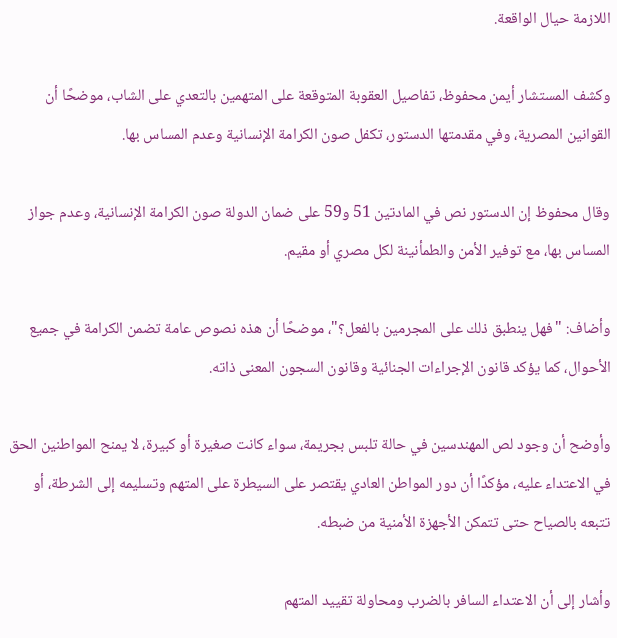اللازمة حيال الواقعة.

وكشف المستشار أيمن محفوظ، تفاصيل العقوبة المتوقعة على المتهمين بالتعدي على الشاب، موضحًا أن القوانين المصرية، وفي مقدمتها الدستور، تكفل صون الكرامة الإنسانية وعدم المساس بها.

وقال محفوظ إن الدستور نص في المادتين 51 و59 على ضمان الدولة صون الكرامة الإنسانية، وعدم جواز المساس بها، مع توفير الأمن والطمأنينة لكل مصري أو مقيم.

وأضاف: "فهل ينطبق ذلك على المجرمين بالفعل؟"، موضحًا أن هذه نصوص عامة تضمن الكرامة في جميع الأحوال، كما يؤكد قانون الإجراءات الجنائية وقانون السجون المعنى ذاته.

وأوضح أن وجود لص المهندسين في حالة تلبس بجريمة، سواء كانت صغيرة أو كبيرة، لا يمنح المواطنين الحق في الاعتداء عليه، مؤكدًا أن دور المواطن العادي يقتصر على السيطرة على المتهم وتسليمه إلى الشرطة، أو تتبعه بالصياح حتى تتمكن الأجهزة الأمنية من ضبطه.

وأشار إلى أن الاعتداء السافر بالضرب ومحاولة تقييد المتهم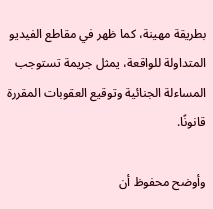بطريقة مهينة، كما ظهر في مقاطع الفيديو المتداولة للواقعة، يمثل جريمة تستوجب المساءلة الجنائية وتوقيع العقوبات المقررة قانونًا.

وأوضح محفوظ أن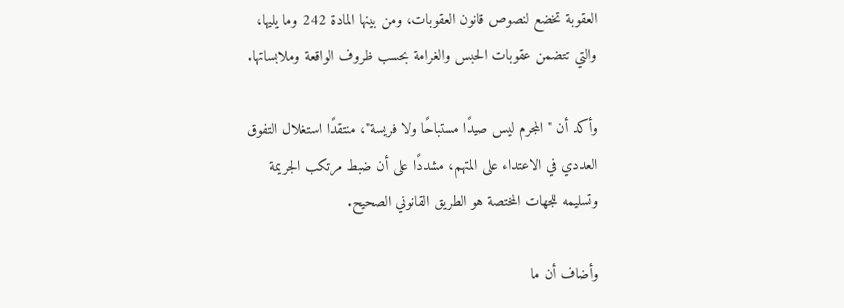العقوبة تخضع لنصوص قانون العقوبات، ومن بينها المادة 242 وما يليها، والتي تتضمن عقوبات الحبس والغرامة بحسب ظروف الواقعة وملابساتها.

وأكد أن "المجرم ليس صيدًا مستباحًا ولا فريسة"، منتقدًا استغلال التفوق العددي في الاعتداء على المتهم، مشددًا على أن ضبط مرتكب الجريمة وتسليمه للجهات المختصة هو الطريق القانوني الصحيح.

وأضاف أن ما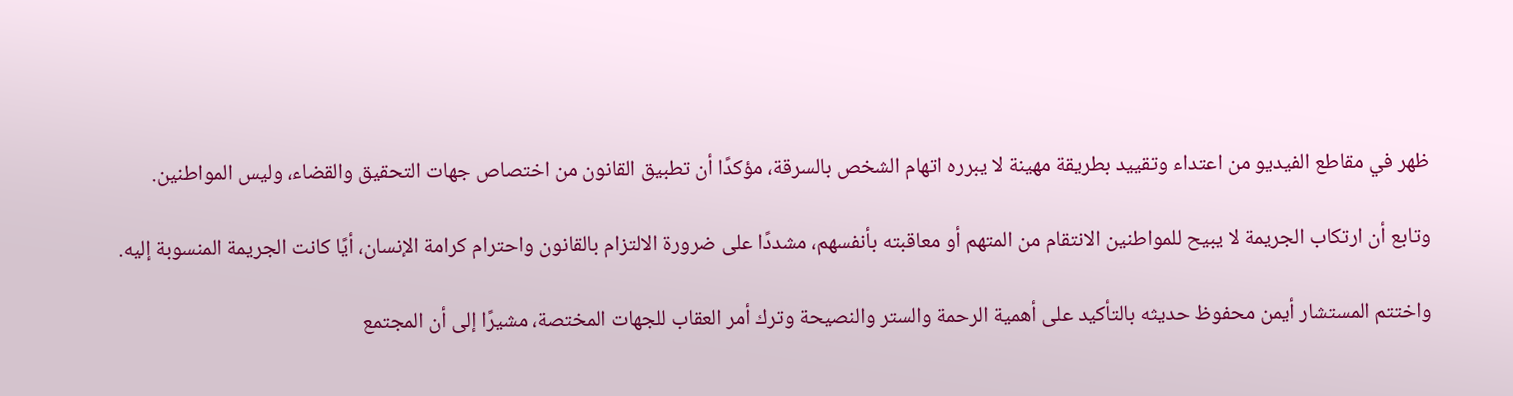ظهر في مقاطع الفيديو من اعتداء وتقييد بطريقة مهينة لا يبرره اتهام الشخص بالسرقة، مؤكدًا أن تطبيق القانون من اختصاص جهات التحقيق والقضاء، وليس المواطنين.

وتابع أن ارتكاب الجريمة لا يبيح للمواطنين الانتقام من المتهم أو معاقبته بأنفسهم، مشددًا على ضرورة الالتزام بالقانون واحترام كرامة الإنسان، أيًا كانت الجريمة المنسوبة إليه.

واختتم المستشار أيمن محفوظ حديثه بالتأكيد على أهمية الرحمة والستر والنصيحة وترك أمر العقاب للجهات المختصة، مشيرًا إلى أن المجتمع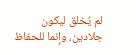لم يُخلق ليكون جلادين، وإنما للحفاظ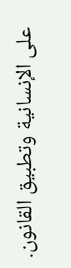على الإنسانية وتطبيق القانون.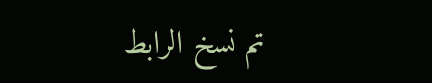تم نسخ الرابط